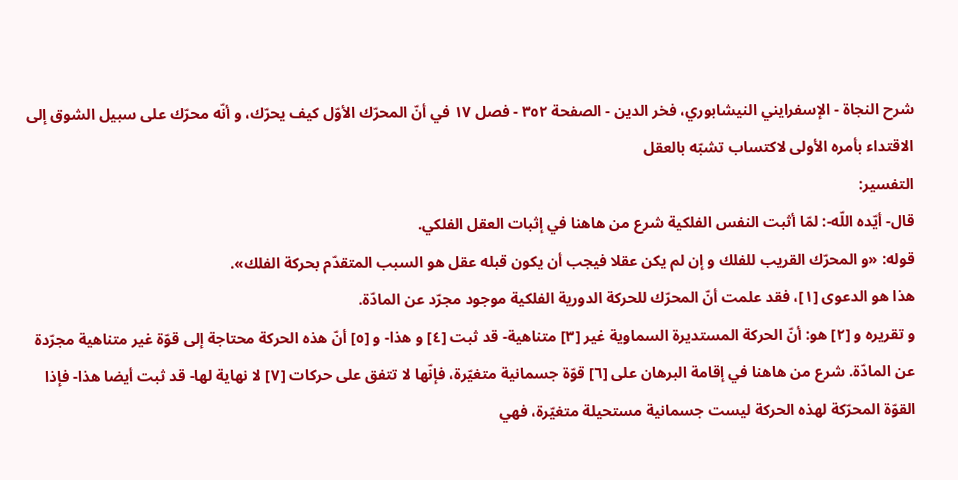شرح النجاة - الإسفرايني النيشابوري، فخر الدين - الصفحة ٣٥٢ - فصل ١٧ في أنّ المحرّك الأوّل كيف يحرّك، و أنّه محرّك على سبيل الشوق إلى الاقتداء بأمره الأولى لاكتساب تشبّه بالعقل
التفسير:
قال- أيّده اللّه-: لمّا أثبت النفس الفلكية شرع من هاهنا في إثبات العقل الفلكي.
قوله: «و المحرّك القريب للفلك و إن لم يكن عقلا فيجب أن يكون قبله عقل هو السبب المتقدّم بحركة الفلك».
هذا هو الدعوى [١]، فقد علمت أنّ المحرّك للحركة الدورية الفلكية موجود مجرّد عن المادّة.
و تقريره و [٢] هو: أنّ الحركة المستديرة السماوية غير [٣] متناهية- قد ثبت [٤] و هذا- و [٥] أنّ هذه الحركة محتاجة إلى قوّة غير متناهية مجرّدة عن المادّة. شرع من هاهنا في إقامة البرهان على [٦] قوّة جسمانية متغيّرة، فإنّها لا تتفق على حركات [٧] لا نهاية لها- قد ثبت أيضا هذا- فإذا القوّة المحرّكة لهذه الحركة ليست جسمانية مستحيلة متغيّرة، فهي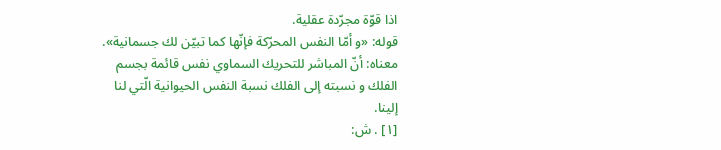اذا قوّة مجرّدة عقلية.
قوله: «و أمّا النفس المحرّكة فإنّها كما تبيّن لك جسمانية».
معناه: أنّ المباشر للتحريك السماوي نفس قائمة بجسم الفلك و نسبته إلى الفلك نسبة النفس الحيوانية الّتي لنا إلينا.
[١] . ش: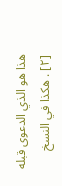هذا هو الذي الدعوى قبله
[٢] . هكذا في النسخ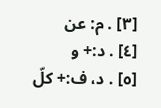[٣] . م: عن
[٤] . د:+ و
[٥] . د، ف:+ كلّ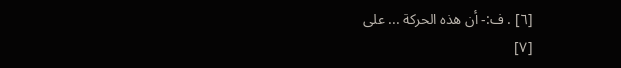[٦] . ف:- أن هذه الحركة ... على
[٧]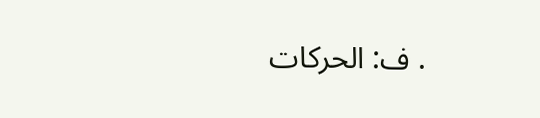. ف: الحركات